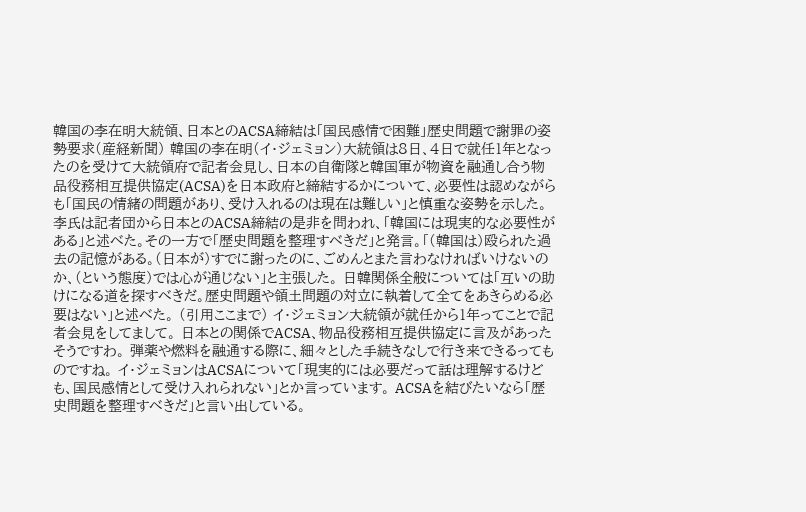韓国の李在明大統領、日本とのACSA締結は「国民感情で困難」歴史問題で謝罪の姿勢要求(産経新聞) 韓国の李在明(イ・ジェミョン)大統領は8日、4日で就任1年となったのを受けて大統領府で記者会見し、日本の自衛隊と韓国軍が物資を融通し合う物品役務相互提供協定(ACSA)を日本政府と締結するかについて、必要性は認めながらも「国民の情緒の問題があり、受け入れるのは現在は難しい」と慎重な姿勢を示した。 李氏は記者団から日本とのACSA締結の是非を問われ、「韓国には現実的な必要性がある」と述べた。その一方で「歴史問題を整理すべきだ」と発言。「(韓国は)殴られた過去の記憶がある。(日本が)すでに謝ったのに、ごめんとまた言わなければいけないのか、(という態度)では心が通じない」と主張した。 日韓関係全般については「互いの助けになる道を探すべきだ。歴史問題や領土問題の対立に執着して全てをあきらめる必要はない」と述べた。 (引用ここまで) イ・ジェミョン大統領が就任から1年ってことで記者会見をしてまして。 日本との関係でACSA、物品役務相互提供協定に言及があったそうですわ。 弾薬や燃料を融通する際に、細々とした手続きなしで行き来できるってものですね。 イ・ジェミョンはACSAについて「現実的には必要だって話は理解するけども、国民感情として受け入れられない」とか言っています。 ACSAを結びたいなら「歴史問題を整理すべきだ」と言い出している。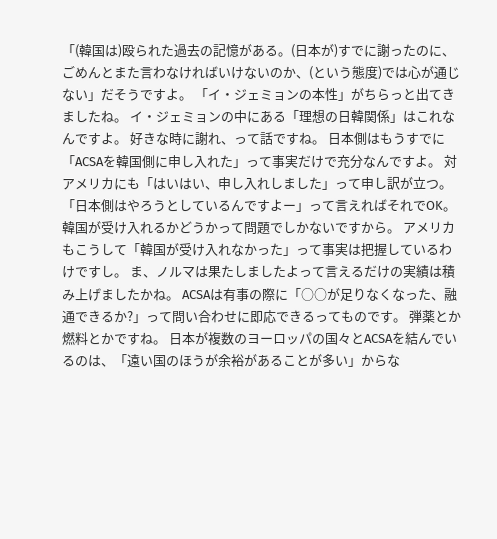「(韓国は)殴られた過去の記憶がある。(日本が)すでに謝ったのに、ごめんとまた言わなければいけないのか、(という態度)では心が通じない」だそうですよ。 「イ・ジェミョンの本性」がちらっと出てきましたね。 イ・ジェミョンの中にある「理想の日韓関係」はこれなんですよ。 好きな時に謝れ、って話ですね。 日本側はもうすでに「ACSAを韓国側に申し入れた」って事実だけで充分なんですよ。 対アメリカにも「はいはい、申し入れしました」って申し訳が立つ。 「日本側はやろうとしているんですよー」って言えればそれでOK。 韓国が受け入れるかどうかって問題でしかないですから。 アメリカもこうして「韓国が受け入れなかった」って事実は把握しているわけですし。 ま、ノルマは果たしましたよって言えるだけの実績は積み上げましたかね。 ACSAは有事の際に「○○が足りなくなった、融通できるか?」って問い合わせに即応できるってものです。 弾薬とか燃料とかですね。 日本が複数のヨーロッパの国々とACSAを結んでいるのは、「遠い国のほうが余裕があることが多い」からな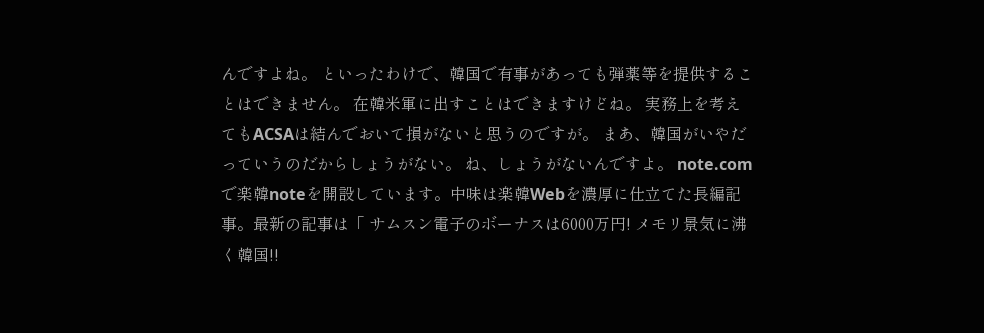んですよね。 といったわけで、韓国で有事があっても弾薬等を提供することはできません。 在韓米軍に出すことはできますけどね。 実務上を考えてもACSAは結んでおいて損がないと思うのですが。 まあ、韓国がいやだっていうのだからしょうがない。 ね、しょうがないんですよ。 note.comで楽韓noteを開設しています。中味は楽韓Webを濃厚に仕立てた長編記事。最新の記事は「 サムスン電子のボーナスは6000万円! メモリ景気に沸く韓国!!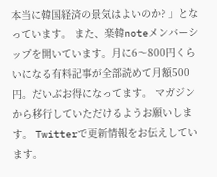本当に韓国経済の景気はよいのか? 」となっています。 また、楽韓noteメンバーシップを開いています。月に6〜800円くらいになる有料記事が全部読めて月額500円。だいぶお得になってます。 マガジンから移行していただけるようお願いします。 Twitterで更新情報をお伝えしています。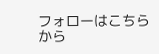フォローはこちらから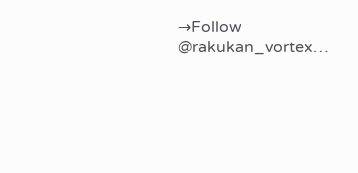→Follow @rakukan_vortex…